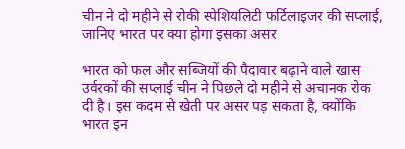चीन ने दो महीने से रोकी स्पेशियलिटी फर्टिलाइजर की सप्लाई, जानिए भारत पर क्या होगा इसका असर

भारत को फल और सब्जियों की पैदावार बढ़ाने वाले खास उर्वरकों की सप्लाई चीन ने पिछले दो महीने से अचानक रोक दी है। इस कदम से खेती पर असर पड़ सकता है, क्योंकि भारत इन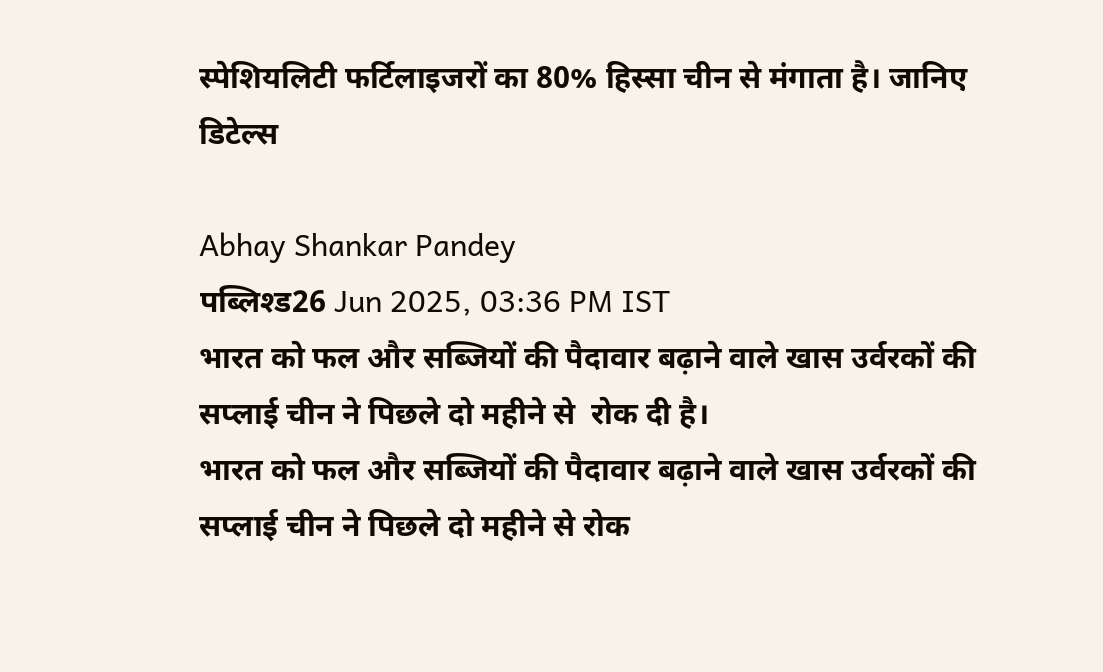स्पेशियलिटी फर्टिलाइजरों का 80% हिस्सा चीन से मंगाता है। जानिए डिटेल्स

Abhay Shankar Pandey
पब्लिश्ड26 Jun 2025, 03:36 PM IST
भारत को फल और सब्जियों की पैदावार बढ़ाने वाले खास उर्वरकों की सप्लाई चीन ने पिछले दो महीने से  रोक दी है।
भारत को फल और सब्जियों की पैदावार बढ़ाने वाले खास उर्वरकों की सप्लाई चीन ने पिछले दो महीने से रोक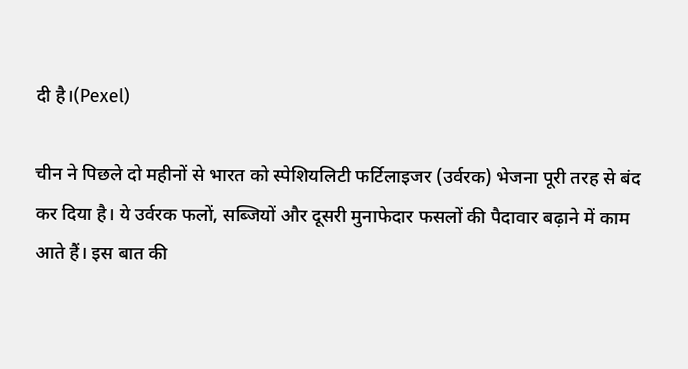दी है।(Pexel)

चीन ने पिछले दो महीनों से भारत को स्पेशियलिटी फर्टिलाइजर (उर्वरक) भेजना पूरी तरह से बंद कर दिया है। ये उर्वरक फलों, सब्जियों और दूसरी मुनाफेदार फसलों की पैदावार बढ़ाने में काम आते हैं। इस बात की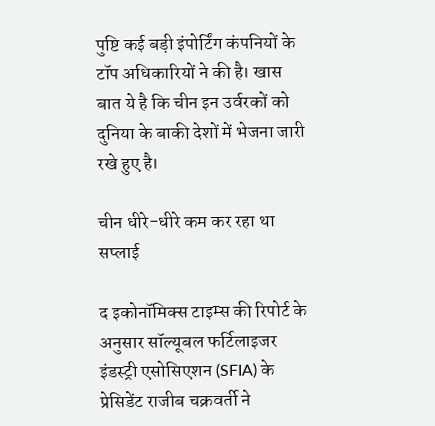पुष्टि कई बड़ी इंपोर्टिंग कंपनियों के टॉप अधिकारियों ने की है। खास बात ये है कि चीन इन उर्वरकों को दुनिया के बाकी देशों में भेजना जारी रखे हुए है।

चीन धीरे-धीरे कम कर रहा था सप्लाई

द इकोनॉमिक्स टाइम्स की रिपोर्ट के अनुसार सॉल्यूबल फर्टिलाइजर इंडस्ट्री एसोसिएशन (SFIA) के प्रेसिडेंट राजीब चक्रवर्ती ने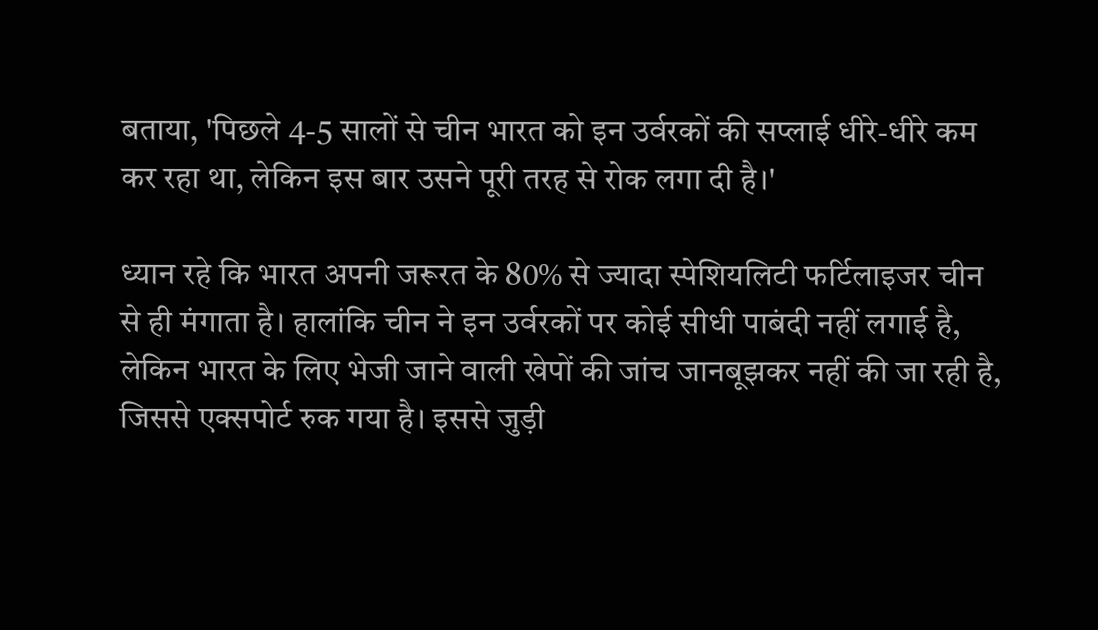बताया, 'पिछले 4-5 सालों से चीन भारत को इन उर्वरकों की सप्लाई धीरे-धीरे कम कर रहा था, लेकिन इस बार उसने पूरी तरह से रोक लगा दी है।'

ध्यान रहे कि भारत अपनी जरूरत के 80% से ज्यादा स्पेशियलिटी फर्टिलाइजर चीन से ही मंगाता है। हालांकि चीन ने इन उर्वरकों पर कोई सीधी पाबंदी नहीं लगाई है, लेकिन भारत के लिए भेजी जाने वाली खेपों की जांच जानबूझकर नहीं की जा रही है, जिससे एक्सपोर्ट रुक गया है। इससे जुड़ी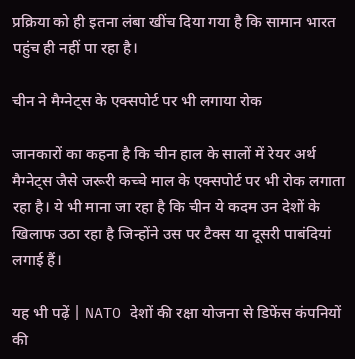प्रक्रिया को ही इतना लंबा खींच दिया गया है कि सामान भारत पहुंच ही नहीं पा रहा है।

चीन ने मैग्नेट्स के एक्सपोर्ट पर भी लगाया रोक

जानकारों का कहना है कि चीन हाल के सालों में रेयर अर्थ मैग्नेट्स जैसे जरूरी कच्चे माल के एक्सपोर्ट पर भी रोक लगाता रहा है। ये भी माना जा रहा है कि चीन ये कदम उन देशों के खिलाफ उठा रहा है जिन्होंने उस पर टैक्स या दूसरी पाबंदियां लगाई हैं।

यह भी पढ़ें | NATO देशों की रक्षा योजना से डिफेंस कंपनियों की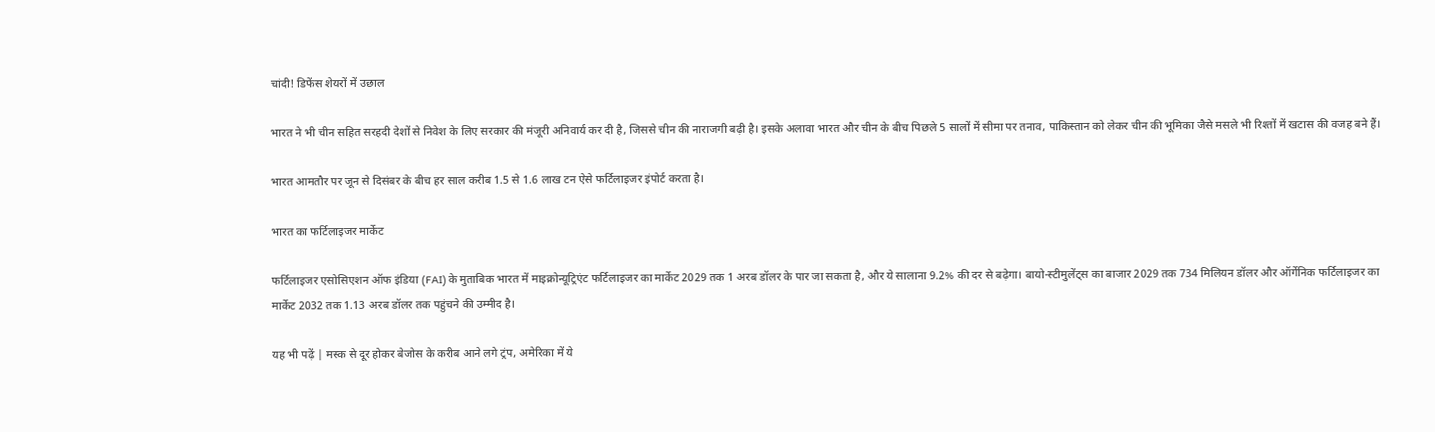चांदी! डिफेंस शेयरों में उछाल

भारत ने भी चीन सहित सरहदी देशों से निवेश के लिए सरकार की मंजूरी अनिवार्य कर दी है, जिससे चीन की नाराजगी बढ़ी है। इसके अलावा भारत और चीन के बीच पिछले 5 सालों में सीमा पर तनाव, पाकिस्तान को लेकर चीन की भूमिका जैसे मसले भी रिश्तों में खटास की वजह बने हैं।

भारत आमतौर पर जून से दिसंबर के बीच हर साल करीब 1.5 से 1.6 लाख टन ऐसे फर्टिलाइजर इंपोर्ट करता है।

भारत का फर्टिलाइजर मार्केट

फर्टिलाइजर एसोसिएशन ऑफ इंडिया (FAI) के मुताबिक भारत में माइक्रोन्यूट्रिएंट फर्टिलाइजर का मार्केट 2029 तक 1 अरब डॉलर के पार जा सकता है, और ये सालाना 9.2% की दर से बढ़ेगा। बायो-स्टीमुलेंट्स का बाजार 2029 तक 734 मिलियन डॉलर और ऑर्गेनिक फर्टिलाइजर का मार्केट 2032 तक 1.13 अरब डॉलर तक पहुंचने की उम्मीद है।

यह भी पढ़ें | मस्क से दूर होकर बेजोस के करीब आने लगे ट्रंप, अमेरिका में ये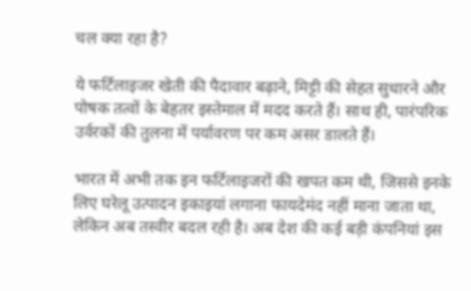चल क्या रहा है?

ये फर्टिलाइजर खेती की पैदावार बढ़ाने, मिट्टी की सेहत सुधारने और पोषक तत्वों के बेहतर इस्तेमाल में मदद करते हैं। साथ ही, पारंपरिक उर्वरकों की तुलना में पर्यावरण पर कम असर डालते हैं।

भारत में अभी तक इन फर्टिलाइजरों की खपत कम थी, जिससे इनके लिए घरेलू उत्पादन इकाइयां लगाना फायदेमंद नहीं माना जाता था, लेकिन अब तस्वीर बदल रही है। अब देश की कई बड़ी कंपनियां इस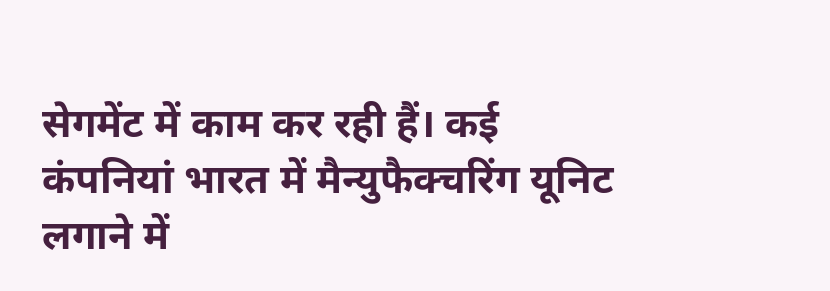सेगमेंट में काम कर रही हैं। कई कंपनियां भारत में मैन्युफैक्चरिंग यूनिट लगाने में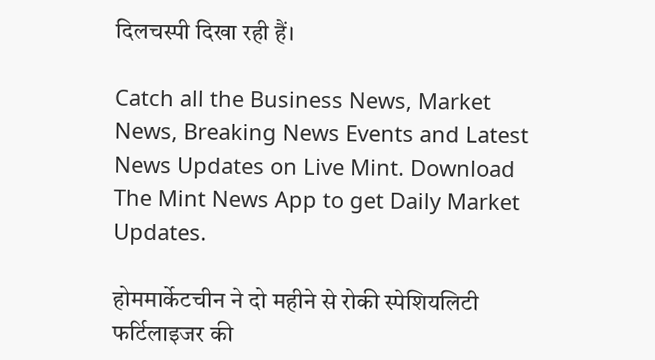दिलचस्पी दिखा रही हैं।

Catch all the Business News, Market News, Breaking News Events and Latest News Updates on Live Mint. Download The Mint News App to get Daily Market Updates.

होममार्केटचीन ने दो महीने से रोकी स्पेशियलिटी फर्टिलाइजर की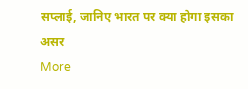सप्लाई, जानिए भारत पर क्या होगा इसका असर
More